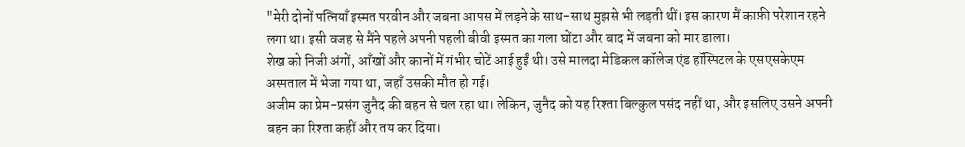"मेरी दोनों पत्नियाँ इस्मत परवीन और जबना आपस में लड़ने के साथ-साथ मुझसे भी लड़ती थीं। इस कारण मैं काफ़ी परेशान रहने लगा था। इसी वजह से मैंने पहले अपनी पहली बीवी इस्मत का गला घोंटा और बाद में जबना को मार डाला।
शेख को निजी अंगों, आँखों और कानों में गंभीर चोटें आई हुईं थी। उसे मालदा मेडिकल कॉलेज एंड हॉस्पिटल के एसएसकेएम अस्पताल में भेजा गया था, जहाँ उसकी मौत हो गई।
अजीम का प्रेम-प्रसंग जुनैद की बहन से चल रहा था। लेकिन, जुनैद को यह रिश्ता बिल्कुल पसंद नहीं था, और इसलिए उसने अपनी बहन का रिश्ता कहीं और तय कर दिया।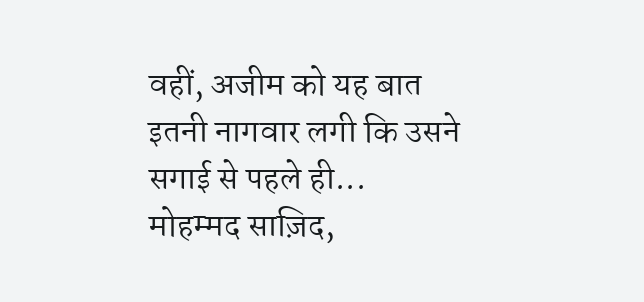वहीं, अजीम को यह बात इतनी नागवार लगी कि उसने सगाई से पहले ही...
मोहम्मद साज़िद,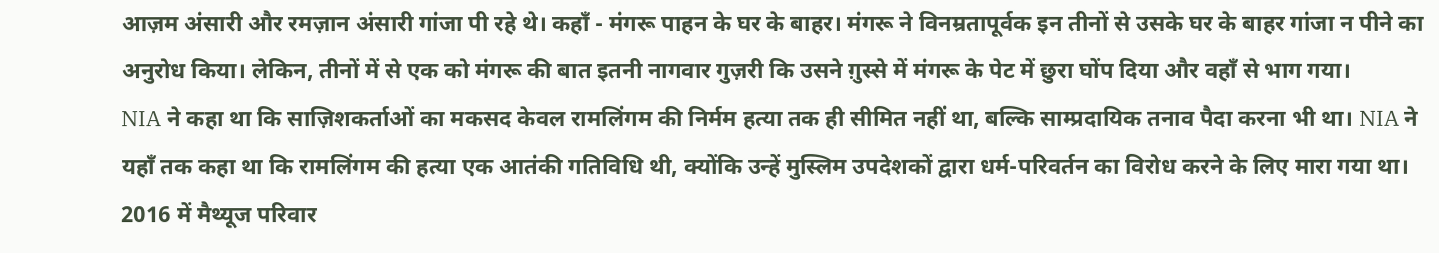आज़म अंसारी और रमज़ान अंसारी गांजा पी रहे थे। कहाँ - मंगरू पाहन के घर के बाहर। मंगरू ने विनम्रतापूर्वक इन तीनों से उसके घर के बाहर गांजा न पीने का अनुरोध किया। लेकिन, तीनों में से एक को मंगरू की बात इतनी नागवार गुज़री कि उसने ग़ुस्से में मंगरू के पेट में छुरा घोंप दिया और वहाँ से भाग गया।
NIA ने कहा था कि साज़िशकर्ताओं का मकसद केवल रामलिंगम की निर्मम हत्या तक ही सीमित नहीं था, बल्कि साम्प्रदायिक तनाव पैदा करना भी था। NIA ने यहाँ तक कहा था कि रामलिंगम की हत्या एक आतंकी गतिविधि थी, क्योंकि उन्हें मुस्लिम उपदेशकों द्वारा धर्म-परिवर्तन का विरोध करने के लिए मारा गया था।
2016 में मैथ्यूज परिवार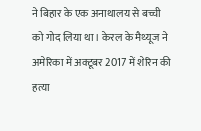ने बिहार के एक अनाथालय से बच्ची को गोद लिया था। केरल के मैथ्यूज ने अमेरिका में अक्टूबर 2017 में शेरिन की हत्या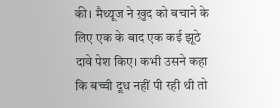की। मैथ्यूज ने ख़ुद को बचाने के लिए एक के बाद एक कई झूठे दावे पेश किए। कभी उसने कहा कि बच्ची दूध नहीं पी रही थी तो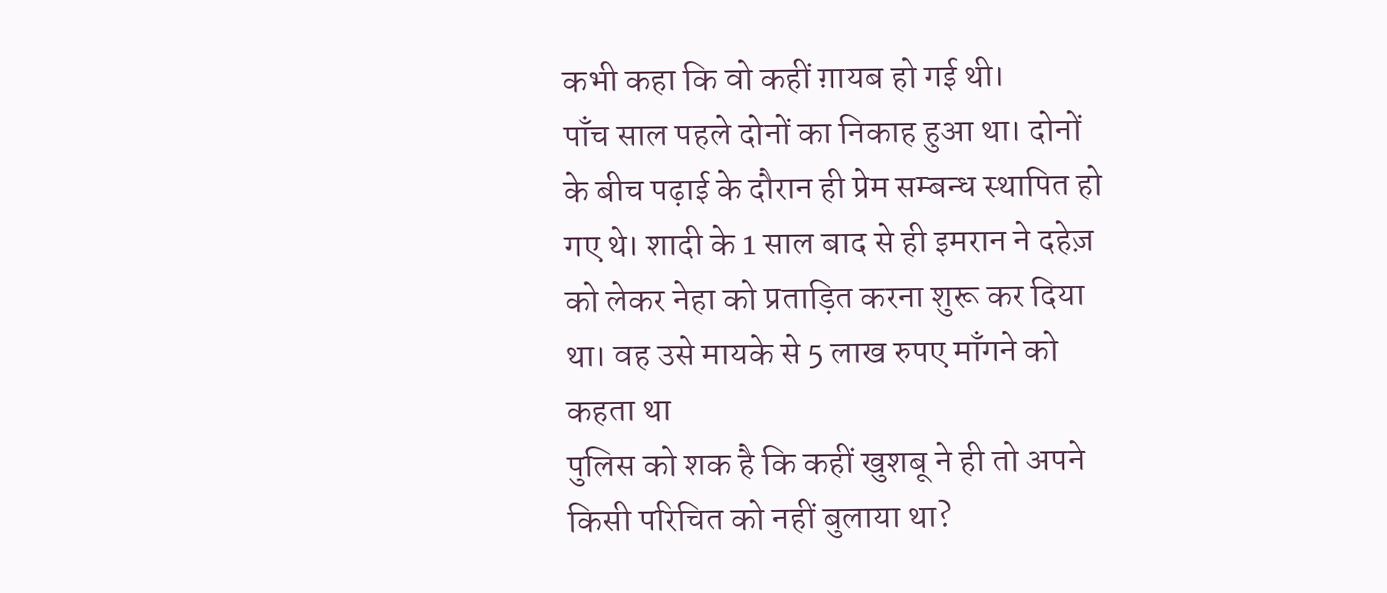कभी कहा कि वो कहीं ग़ायब हो गई थी।
पाँच साल पहले दोनों का निकाह हुआ था। दोनों के बीच पढ़ाई के दौरान ही प्रेम सम्बन्ध स्थापित हो गए थे। शादी के 1 साल बाद से ही इमरान ने दहेज़ को लेकर नेहा को प्रताड़ित करना शुरू कर दिया था। वह उसे मायके से 5 लाख रुपए माँगने को कहता था
पुलिस को शक है कि कहीं खुशबू ने ही तो अपने किसी परिचित को नहीं बुलाया था?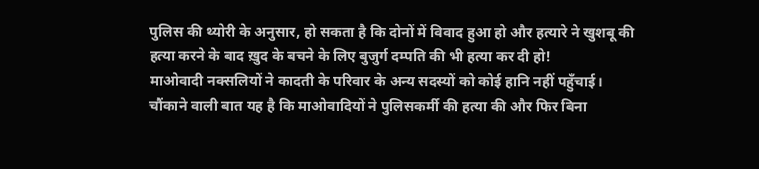पुलिस की थ्योरी के अनुसार, हो सकता है कि दोनों में विवाद हुआ हो और हत्यारे ने खुशबू की हत्या करने के बाद ख़ुद के बचने के लिए बुजुर्ग दम्पति की भी हत्या कर दी हो!
माओवादी नक्सलियों ने कादती के परिवार के अन्य सदस्यों को कोई हानि नहीं पहुँचाई। चौंकाने वाली बात यह है कि माओवादियों ने पुलिसकर्मी की हत्या की और फिर बिना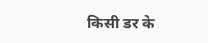किसी डर के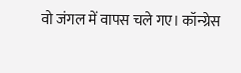वो जंगल में वापस चले गए। कॉन्ग्रेस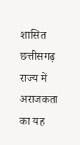शासित छत्तीसगढ़ राज्य में अराजकता का यह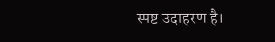स्पष्ट उदाहरण है।